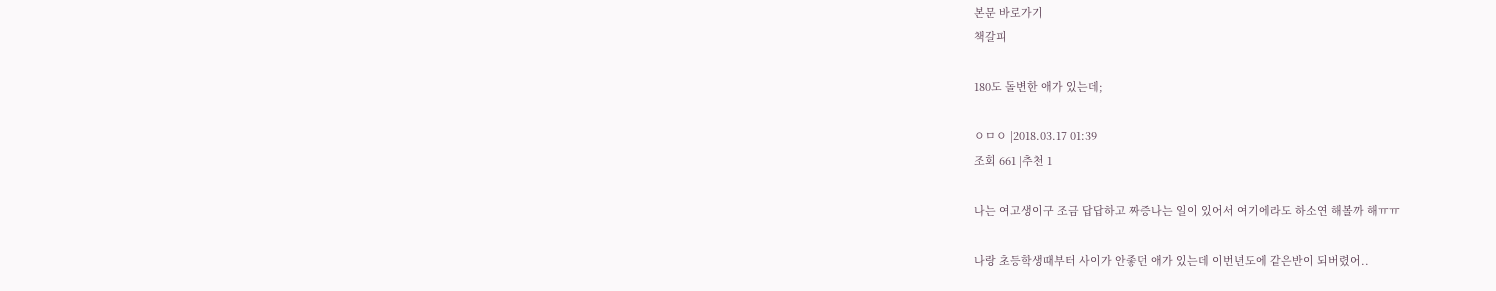본문 바로가기
책갈피

180도 돌변한 애가 있는데;

ㅇㅁㅇ |2018.03.17 01:39
조회 661 |추천 1

나는 여고생이구 조금 답답하고 짜증나는 일이 있어서 여기에라도 하소연 해볼까 해ㅠㅠ

나랑 초등학생때부터 사이가 안좋던 애가 있는데 이번년도에 같은반이 되버렸어..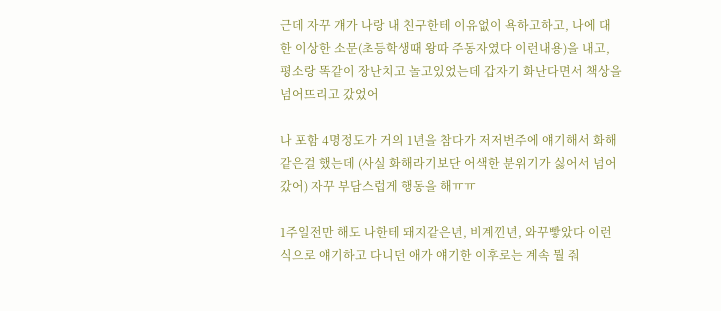근데 자꾸 걔가 나랑 내 친구한테 이유없이 욕하고하고, 나에 대한 이상한 소문(초등학생때 왕따 주동자였다 이런내용)을 내고, 평소랑 똑같이 장난치고 놀고있었는데 갑자기 화난다면서 책상을 넘어뜨리고 갔었어

나 포함 4명정도가 거의 1년을 참다가 저저번주에 얘기해서 화해같은걸 했는데 (사실 화해라기보단 어색한 분위기가 싫어서 넘어갔어) 자꾸 부담스럽게 행동을 해ㅠㅠ

1주일전만 해도 나한테 돼지같은년, 비계낀년, 와꾸빻았다 이런식으로 얘기하고 다니던 애가 얘기한 이후로는 계속 뭘 줘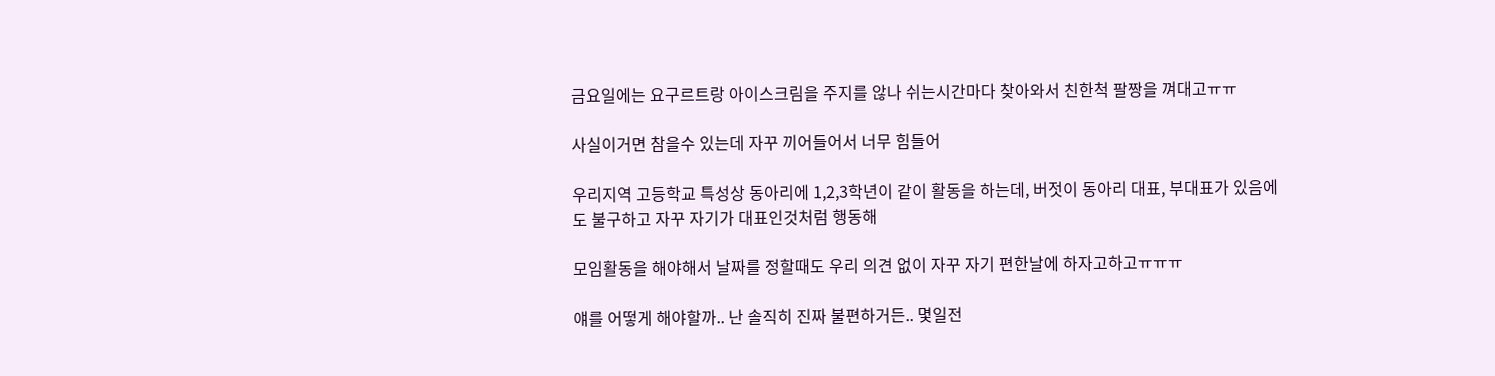금요일에는 요구르트랑 아이스크림을 주지를 않나 쉬는시간마다 찾아와서 친한척 팔짱을 껴대고ㅠㅠ

사실이거면 참을수 있는데 자꾸 끼어들어서 너무 힘들어

우리지역 고등학교 특성상 동아리에 1,2,3학년이 같이 활동을 하는데, 버젓이 동아리 대표, 부대표가 있음에도 불구하고 자꾸 자기가 대표인것처럼 행동해

모임활동을 해야해서 날짜를 정할때도 우리 의견 없이 자꾸 자기 편한날에 하자고하고ㅠㅠㅠ

얘를 어떻게 해야할까.. 난 솔직히 진짜 불편하거든.. 몇일전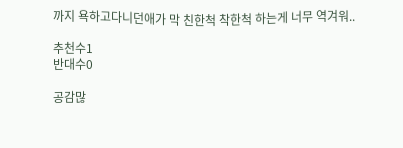까지 욕하고다니던애가 막 친한척 착한척 하는게 너무 역겨워..

추천수1
반대수0

공감많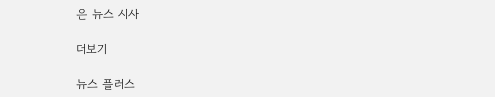은 뉴스 시사

더보기

뉴스 플러스